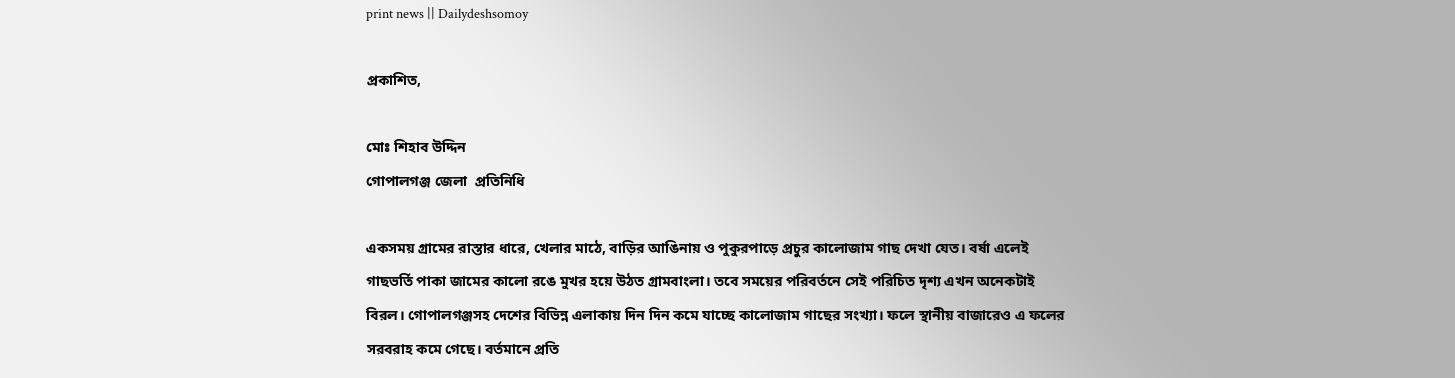print news || Dailydeshsomoy

প্রকাশিত,

মোঃ শিহাব উদ্দিন
গোপালগঞ্জ জেলা  প্রতিনিধি

একসময় গ্রামের রাস্তার ধারে, খেলার মাঠে, বাড়ির আঙিনায় ও পুকুরপাড়ে প্রচুর কালোজাম গাছ দেখা যেত। বর্ষা এলেই গাছভর্তি পাকা জামের কালো রঙে মুখর হয়ে উঠত গ্রামবাংলা। তবে সময়ের পরিবর্তনে সেই পরিচিত দৃশ্য এখন অনেকটাই বিরল। গোপালগঞ্জসহ দেশের বিভিন্ন এলাকায় দিন দিন কমে যাচ্ছে কালোজাম গাছের সংখ্যা। ফলে স্থানীয় বাজারেও এ ফলের সরবরাহ কমে গেছে। বর্তমানে প্রতি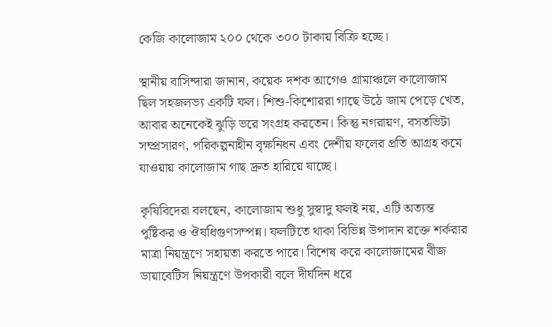কেজি কালোজাম ২০০ থেকে ৩০০ টাকায় বিক্রি হচ্ছে।

স্থানীয় বাসিন্দারা জানান, কয়েক দশক আগেও গ্রামাঞ্চলে কালোজাম ছিল সহজলভ্য একটি ফল। শিশু-কিশোররা গাছে উঠে জাম পেড়ে খেত, আবার অনেকেই ঝুড়ি ভরে সংগ্রহ করতেন। কিন্তু নগরায়ণ, বসতভিটা সম্প্রসারণ, পরিকল্পনাহীন বৃক্ষনিধন এবং দেশীয় ফলের প্রতি আগ্রহ কমে যাওয়ায় কালোজাম গাছ দ্রুত হারিয়ে যাচ্ছে।

কৃষিবিদেরা বলছেন, কালোজাম শুধু সুস্বাদু ফলই নয়, এটি অত্যন্ত পুষ্টিকর ও ঔষধিগুণসম্পন্ন। ফলটিতে থাকা বিভিন্ন উপাদান রক্তে শর্করার মাত্রা নিয়ন্ত্রণে সহায়তা করতে পারে। বিশেষ করে কালোজামের বীজ ডায়াবেটিস নিয়ন্ত্রণে উপকারী বলে দীর্ঘদিন ধরে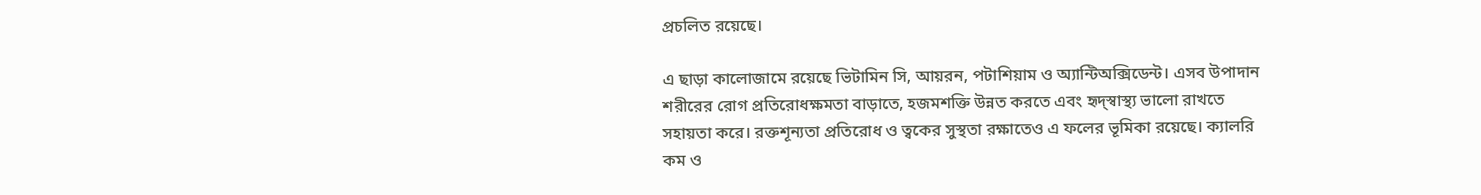প্রচলিত রয়েছে।

এ ছাড়া কালোজামে রয়েছে ভিটামিন সি, আয়রন, পটাশিয়াম ও অ্যান্টিঅক্সিডেন্ট। এসব উপাদান শরীরের রোগ প্রতিরোধক্ষমতা বাড়াতে, হজমশক্তি উন্নত করতে এবং হৃদ্‌স্বাস্থ্য ভালো রাখতে সহায়তা করে। রক্তশূন্যতা প্রতিরোধ ও ত্বকের সুস্থতা রক্ষাতেও এ ফলের ভূমিকা রয়েছে। ক্যালরি কম ও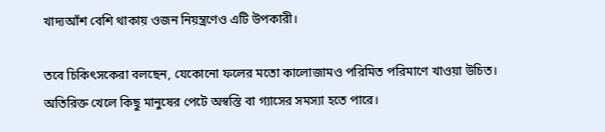খাদ্যআঁশ বেশি থাকায় ওজন নিয়ন্ত্রণেও এটি উপকারী।

তবে চিকিৎসকেরা বলছেন, যেকোনো ফলের মতো কালোজামও পরিমিত পরিমাণে খাওয়া উচিত। অতিরিক্ত খেলে কিছু মানুষের পেটে অস্বস্তি বা গ্যাসের সমস্যা হতে পারে।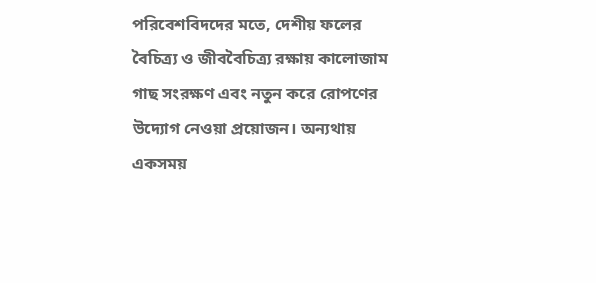পরিবেশবিদদের মতে, দেশীয় ফলের বৈচিত্র্য ও জীববৈচিত্র্য রক্ষায় কালোজাম গাছ সংরক্ষণ এবং নতুন করে রোপণের উদ্যোগ নেওয়া প্রয়োজন। অন্যথায় একসময়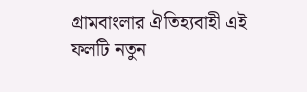গ্রামবাংলার ঐতিহ্যবাহী এই ফলটি নতুন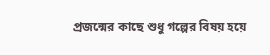প্রজন্মের কাছে শুধু গল্পের বিষয় হয়ে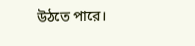উঠতে পারে।